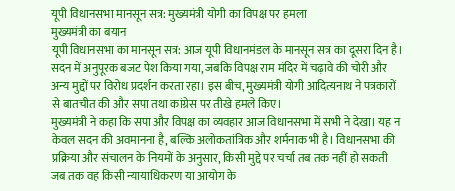यूपी विधानसभा मानसून सत्र: मुख्यमंत्री योगी का विपक्ष पर हमला
मुख्यमंत्री का बयान
यूपी विधानसभा का मानसून सत्र: आज यूपी विधानमंडल के मानसून सत्र का दूसरा दिन है। सदन में अनुपूरक बजट पेश किया गया, जबकि विपक्ष राम मंदिर में चढ़ावे की चोरी और अन्य मुद्दों पर विरोध प्रदर्शन करता रहा। इस बीच, मुख्यमंत्री योगी आदित्यनाथ ने पत्रकारों से बातचीत की और सपा तथा कांग्रेस पर तीखे हमले किए।
मुख्यमंत्री ने कहा कि सपा और विपक्ष का व्यवहार आज विधानसभा में सभी ने देखा। यह न केवल सदन की अवमानना है, बल्कि अलोकतांत्रिक और शर्मनाक भी है। विधानसभा की प्रक्रिया और संचालन के नियमों के अनुसार, किसी मुद्दे पर चर्चा तब तक नहीं हो सकती जब तक वह किसी न्यायाधिकरण या आयोग के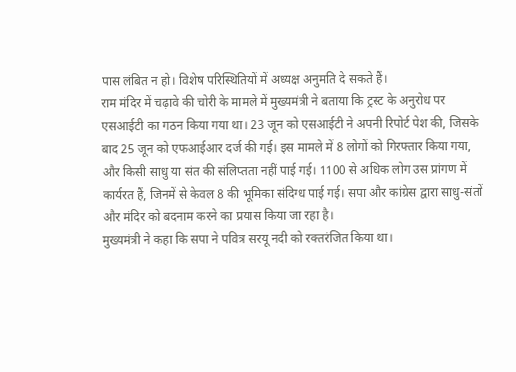पास लंबित न हो। विशेष परिस्थितियों में अध्यक्ष अनुमति दे सकते हैं।
राम मंदिर में चढ़ावे की चोरी के मामले में मुख्यमंत्री ने बताया कि ट्रस्ट के अनुरोध पर एसआईटी का गठन किया गया था। 23 जून को एसआईटी ने अपनी रिपोर्ट पेश की, जिसके बाद 25 जून को एफआईआर दर्ज की गई। इस मामले में 8 लोगों को गिरफ्तार किया गया, और किसी साधु या संत की संलिप्तता नहीं पाई गई। 1100 से अधिक लोग उस प्रांगण में कार्यरत हैं, जिनमें से केवल 8 की भूमिका संदिग्ध पाई गई। सपा और कांग्रेस द्वारा साधु-संतों और मंदिर को बदनाम करने का प्रयास किया जा रहा है।
मुख्यमंत्री ने कहा कि सपा ने पवित्र सरयू नदी को रक्तरंजित किया था।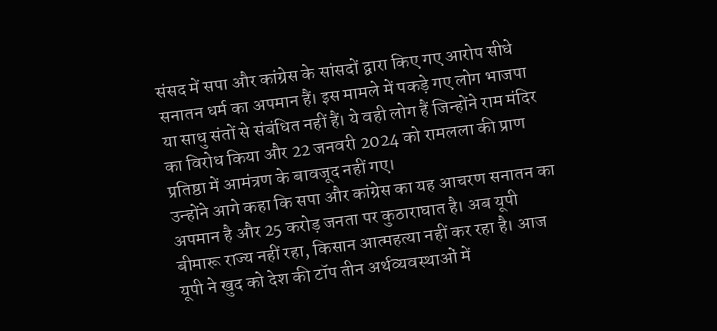संसद में सपा और कांग्रेस के सांसदों द्वारा किए गए आरोप सीधे सनातन धर्म का अपमान हैं। इस मामले में पकड़े गए लोग भाजपा या साधु संतों से संबंधित नहीं हैं। ये वही लोग हैं जिन्होंने राम मंदिर का विरोध किया और 22 जनवरी 2024 को रामलला की प्राण प्रतिष्ठा में आमंत्रण के बावजूद नहीं गए।
उन्होंने आगे कहा कि सपा और कांग्रेस का यह आचरण सनातन का अपमान है और 25 करोड़ जनता पर कुठाराघात है। अब यूपी बीमारू राज्य नहीं रहा, किसान आत्महत्या नहीं कर रहा है। आज यूपी ने खुद को देश की टॉप तीन अर्थव्यवस्थाओं में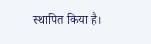स्थापित किया है।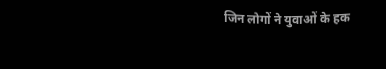जिन लोगों ने युवाओं के हक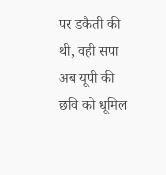पर डकैती की थी, वही सपा अब यूपी की छवि को धूमिल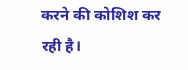करने की कोशिश कर रही है।